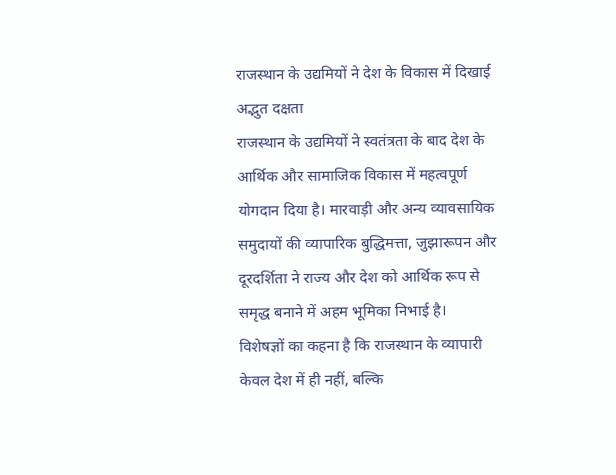राजस्थान के उद्यमियों ने देश के विकास में दिखाई अद्भुत दक्षता
राजस्थान के उद्यमियों ने स्वतंत्रता के बाद देश के आर्थिक और सामाजिक विकास में महत्वपूर्ण योगदान दिया है। मारवाड़ी और अन्य व्यावसायिक समुदायों की व्यापारिक बुद्धिमत्ता, जुझारूपन और दूरदर्शिता ने राज्य और देश को आर्थिक रूप से समृद्ध बनाने में अहम भूमिका निभाई है।
विशेषज्ञों का कहना है कि राजस्थान के व्यापारी केवल देश में ही नहीं, बल्कि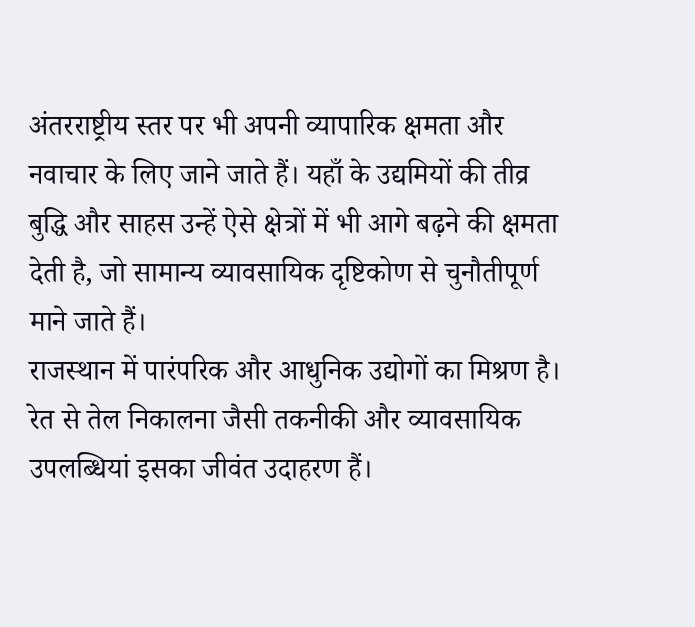अंतरराष्ट्रीय स्तर पर भी अपनी व्यापारिक क्षमता और नवाचार के लिए जाने जाते हैं। यहाँ के उद्यमियों की तीव्र बुद्धि और साहस उन्हें ऐसे क्षेत्रों में भी आगे बढ़ने की क्षमता देती है, जो सामान्य व्यावसायिक दृष्टिकोण से चुनौतीपूर्ण माने जाते हैं।
राजस्थान में पारंपरिक और आधुनिक उद्योगों का मिश्रण है। रेत से तेल निकालना जैसी तकनीकी और व्यावसायिक उपलब्धियां इसका जीवंत उदाहरण हैं।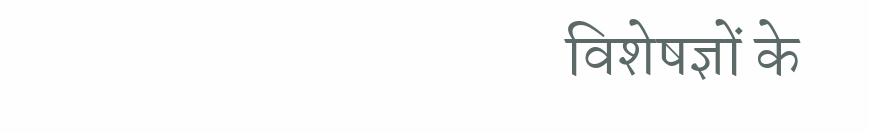विशेषज्ञों के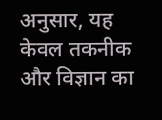अनुसार, यह केवल तकनीक और विज्ञान का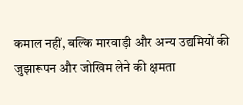कमाल नहीं, बल्कि मारवाड़ी और अन्य उद्यमियों की जुझारूपन और जोखिम लेने की क्षमता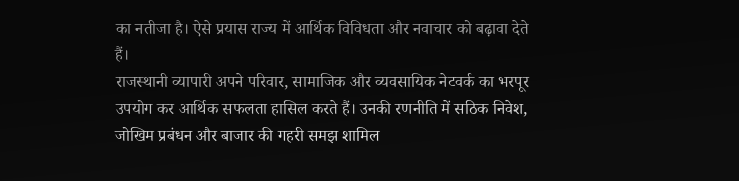का नतीजा है। ऐसे प्रयास राज्य में आर्थिक विविधता और नवाचार को बढ़ावा देते हैं।
राजस्थानी व्यापारी अपने परिवार, सामाजिक और व्यवसायिक नेटवर्क का भरपूर उपयोग कर आर्थिक सफलता हासिल करते हैं। उनकी रणनीति में सठिक निवेश, जोखिम प्रबंधन और बाजार की गहरी समझ शामिल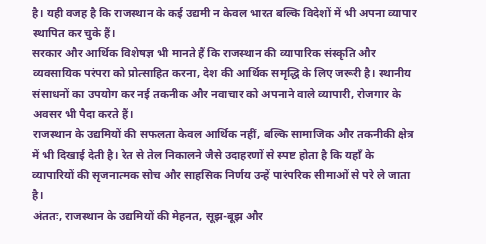है। यही वजह है कि राजस्थान के कई उद्यमी न केवल भारत बल्कि विदेशों में भी अपना व्यापार स्थापित कर चुके हैं।
सरकार और आर्थिक विशेषज्ञ भी मानते हैं कि राजस्थान की व्यापारिक संस्कृति और व्यवसायिक परंपरा को प्रोत्साहित करना, देश की आर्थिक समृद्धि के लिए जरूरी है। स्थानीय संसाधनों का उपयोग कर नई तकनीक और नवाचार को अपनाने वाले व्यापारी, रोजगार के अवसर भी पैदा करते हैं।
राजस्थान के उद्यमियों की सफलता केवल आर्थिक नहीं, बल्कि सामाजिक और तकनीकी क्षेत्र में भी दिखाई देती है। रेत से तेल निकालने जैसे उदाहरणों से स्पष्ट होता है कि यहाँ के व्यापारियों की सृजनात्मक सोच और साहसिक निर्णय उन्हें पारंपरिक सीमाओं से परे ले जाता है।
अंततः, राजस्थान के उद्यमियों की मेहनत, सूझ-बूझ और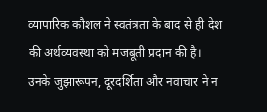व्यापारिक कौशल ने स्वतंत्रता के बाद से ही देश की अर्थव्यवस्था को मजबूती प्रदान की है। उनके जुझारूपन, दूरदर्शिता और नवाचार ने न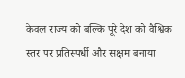केवल राज्य को बल्कि पूरे देश को वैश्विक स्तर पर प्रतिस्पर्धी और सक्षम बनाया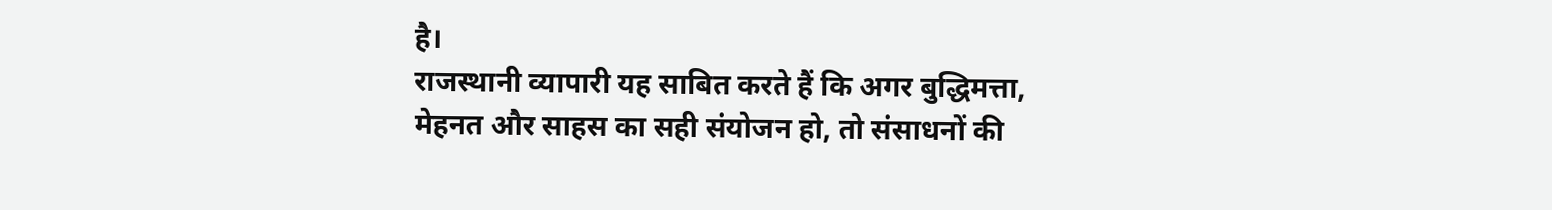है।
राजस्थानी व्यापारी यह साबित करते हैं कि अगर बुद्धिमत्ता, मेहनत और साहस का सही संयोजन हो, तो संसाधनों की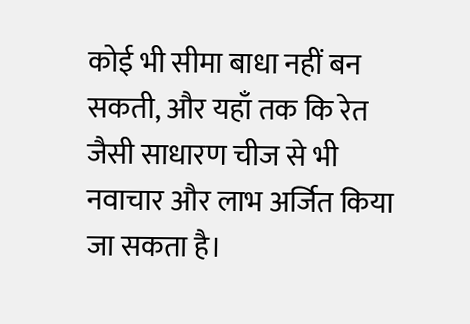कोई भी सीमा बाधा नहीं बन सकती, और यहाँ तक कि रेत जैसी साधारण चीज से भी नवाचार और लाभ अर्जित किया जा सकता है।